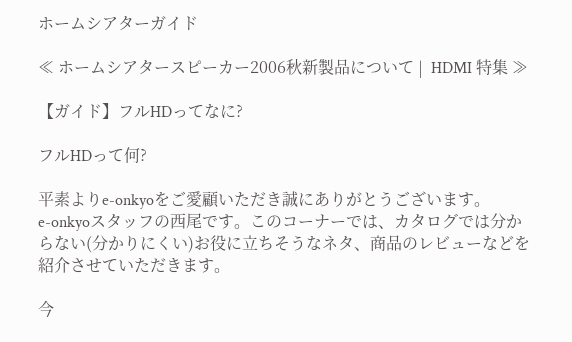ホームシアターガイド

≪ ホームシアタースピーカー2006秋新製品について |  HDMI 特集 ≫

【ガイド】フルHDってなに?

フルHDって何?

平素よりe-onkyoをご愛顧いただき誠にありがとうございます。
e-onkyoスタッフの西尾です。このコーナーでは、カタログでは分からない(分かりにくい)お役に立ちそうなネタ、商品のレビューなどを紹介させていただきます。

今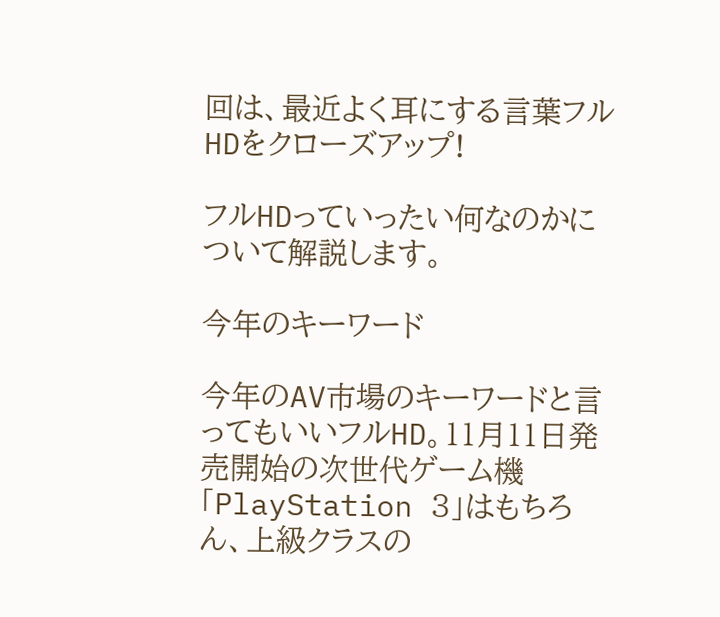回は、最近よく耳にする言葉フルHDをクローズアップ!

フルHDっていったい何なのかについて解説します。

今年のキーワード

今年のAV市場のキーワードと言ってもいいフルHD。11月11日発売開始の次世代ゲーム機「PlayStation 3」はもちろん、上級クラスの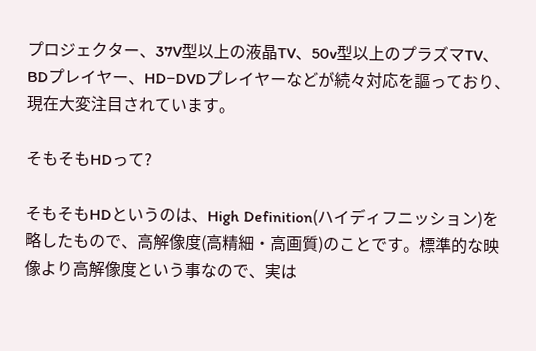プロジェクター、37V型以上の液晶TV、50v型以上のプラズマTV、BDプレイヤー、HD−DVDプレイヤーなどが続々対応を謳っており、現在大変注目されています。

そもそもHDって?

そもそもHDというのは、High Definition(ハイディフニッション)を略したもので、高解像度(高精細・高画質)のことです。標準的な映像より高解像度という事なので、実は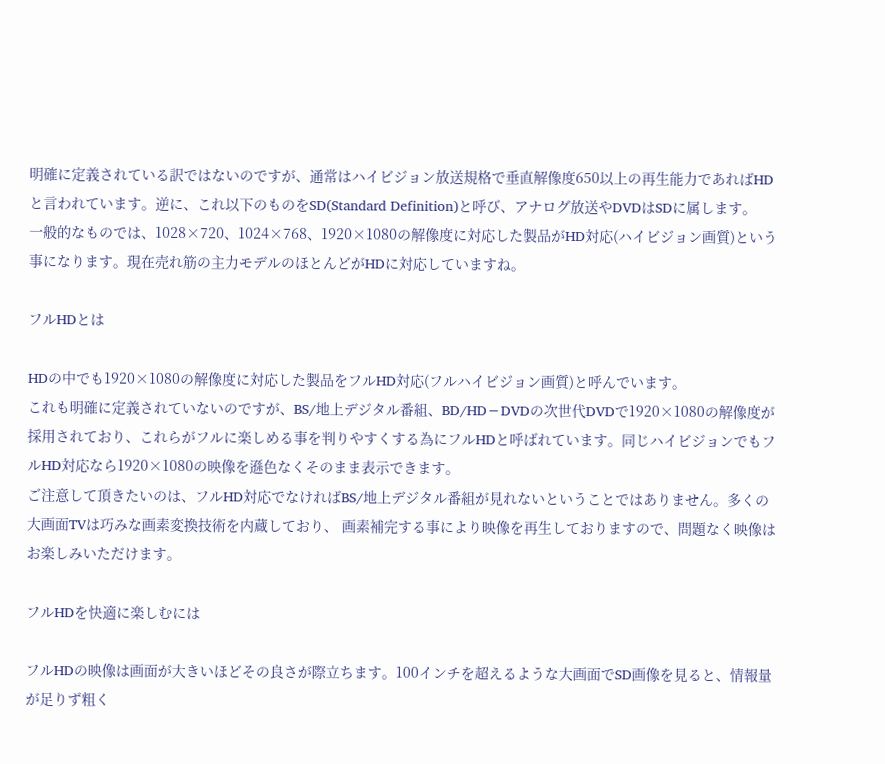明確に定義されている訳ではないのですが、通常はハイビジョン放送規格で垂直解像度650以上の再生能力であればHDと言われています。逆に、これ以下のものをSD(Standard Definition)と呼び、アナログ放送やDVDはSDに属します。
一般的なものでは、1028×720、1024×768、1920×1080の解像度に対応した製品がHD対応(ハイビジョン画質)という事になります。現在売れ筋の主力モデルのほとんどがHDに対応していますね。

フルHDとは

HDの中でも1920×1080の解像度に対応した製品をフルHD対応(フルハイビジョン画質)と呼んでいます。
これも明確に定義されていないのですが、BS/地上デジタル番組、BD/HD−DVDの次世代DVDで1920×1080の解像度が採用されており、これらがフルに楽しめる事を判りやすくする為にフルHDと呼ばれています。同じハイビジョンでもフルHD対応なら1920×1080の映像を遜色なくそのまま表示できます。
ご注意して頂きたいのは、フルHD対応でなければBS/地上デジタル番組が見れないということではありません。多くの大画面TVは巧みな画素変換技術を内蔵しており、 画素補完する事により映像を再生しておりますので、問題なく映像はお楽しみいただけます。

フルHDを快適に楽しむには

フルHDの映像は画面が大きいほどその良さが際立ちます。100インチを超えるような大画面でSD画像を見ると、情報量が足りず粗く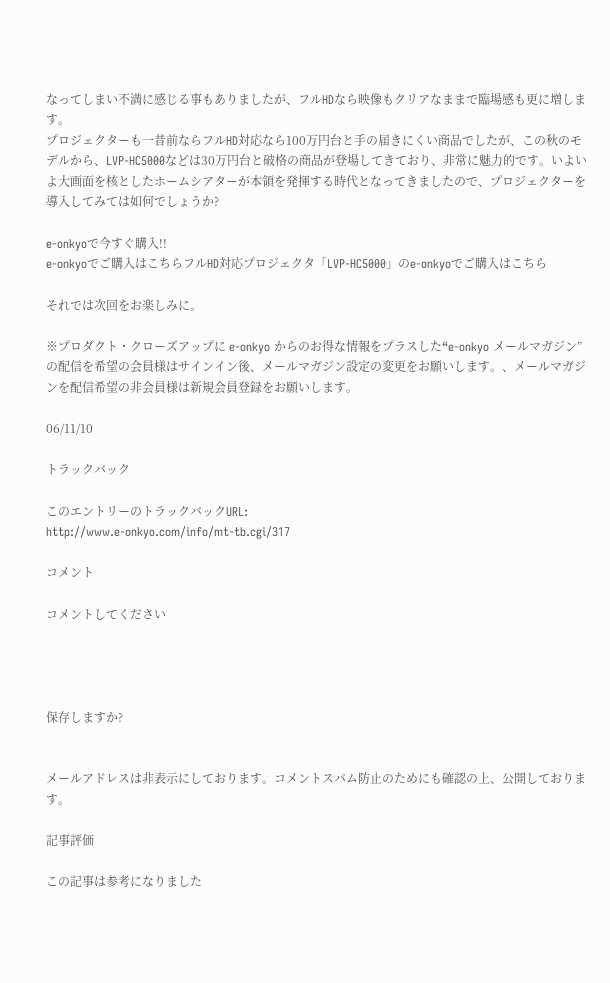なってしまい不満に感じる事もありましたが、フルHDなら映像もクリアなままで臨場感も更に増します。
プロジェクターも一昔前ならフルHD対応なら100万円台と手の届きにくい商品でしたが、この秋のモデルから、LVP-HC5000などは30万円台と破格の商品が登場してきており、非常に魅力的です。いよいよ大画面を核としたホームシアターが本領を発揮する時代となってきましたので、プロジェクターを導入してみては如何でしょうか?

e-onkyoで今すぐ購入!!
e-onkyoでご購入はこちらフルHD対応プロジェクタ「LVP-HC5000」のe-onkyoでご購入はこちら

それでは次回をお楽しみに。

※プロダクト・クローズアップに e-onkyo からのお得な情報をプラスした“e-onkyo メールマガジン”の配信を希望の会員様はサインイン後、メールマガジン設定の変更をお願いします。、メールマガジンを配信希望の非会員様は新規会員登録をお願いします。

06/11/10

トラックバック

このエントリーのトラックバックURL:
http://www.e-onkyo.com/info/mt-tb.cgi/317

コメント

コメントしてください




保存しますか?


メールアドレスは非表示にしております。コメントスパム防止のためにも確認の上、公開しております。

記事評価

この記事は参考になりました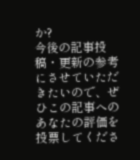か?
今後の記事投稿・更新の参考にさせていただきたいので、ぜひこの記事へのあなたの評価を投票してくださ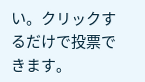い。クリックするだけで投票できます。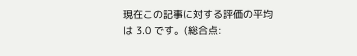現在この記事に対する評価の平均は 3.0 です。(総合点: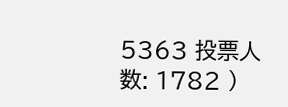5363 投票人数: 1782 )